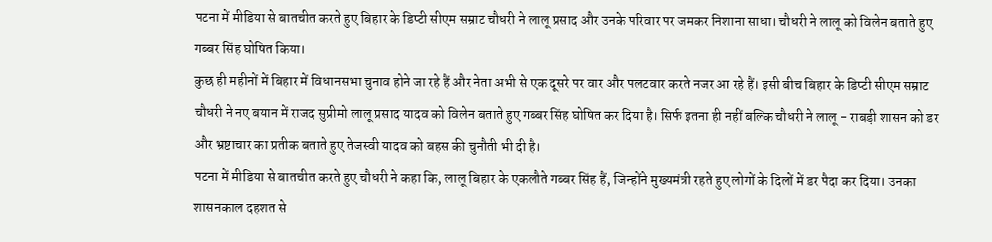पटना में मीडिया से बातचीत करते हुए बिहार के डिप्टी सीएम सम्राट चौधरी ने लालू प्रसाद और उनके परिवार पर जमकर निशाना साधा। चौधरी ने लालू को विलेन बताते हुए गब्बर सिंह घोषित किया।
कुछ ही महीनों में बिहार में विधानसभा चुनाव होने जा रहे हैं और नेता अभी से एक दूसरे पर वार और पलटवार करते नजर आ रहे हैं। इसी बीच बिहार के डिप्टी सीएम सम्राट चौधरी ने नए बयान में राजद सुप्रीमो लालू प्रसाद यादव को विलेन बताते हुए गब्बर सिंह घोषित कर दिया है। सिर्फ इतना ही नहीं बल्कि चौधरी ने लालू - राबड़ी शासन को डर और भ्रष्टाचार का प्रतीक बताते हुए तेजस्वी यादव को बहस की चुनौती भी दी है।
पटना में मीडिया से बातचीत करते हुए चौधरी ने कहा कि, लालू बिहार के एकलौते गब्बर सिंह हैं, जिन्होंने मुख्यमंत्री रहते हुए लोगों के दिलों में डर पैदा कर दिया। उनका शासनकाल दहशत से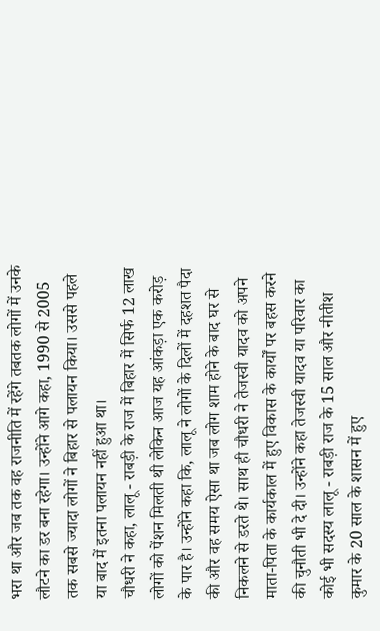भरा था और जब तक वह राजनीति में रहेंगे तबतक लोगों में उनके लौटने का डर बना रहेगा। उन्होंने आगे कहा, 1990 से 2005 तक सबसे ज्यादा लोगों ने बिहार से पलायन किया। उससे पहले या बाद में इतना पलायन नहीं हुआ था।
चौधरी ने कहा, लालू - राबड़ी के राज में बिहार में सिर्फ 12 लाख लोगों को पेंशन मिलती थी लेकिन आज यह आंकड़ा एक करोड़ के पार है। उन्होंने कहा कि, लालू ने लोगों के दिलों में दहशत पैदा की और वह समय ऐसा था जब लोग शाम होने के बाद घर से निकलने से डरते थे। साथ ही चौधरी ने तेजस्वी यादव को अपने माता-पिता के कार्यकाल में हुए विकास के कार्यों पर बहस करने की चुनौती भी दे दी। उन्होंने कहा तेजस्वी यादव या परिवार का कोई भी सदस्य लालू - राबड़ी राज के 15 साल और नीतीश कुमार के 20 साल के शासन में हुए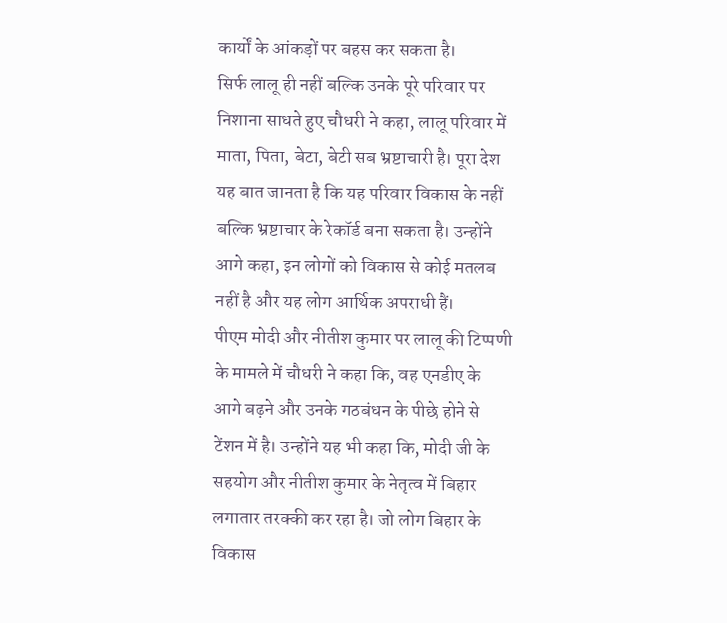कार्यों के आंकड़ों पर बहस कर सकता है।
सिर्फ लालू ही नहीं बल्कि उनके पूरे परिवार पर निशाना साधते हुए चौधरी ने कहा, लालू परिवार में माता, पिता, बेटा, बेटी सब भ्रष्टाचारी है। पूरा देश यह बात जानता है कि यह परिवार विकास के नहीं बल्कि भ्रष्टाचार के रेकॉर्ड बना सकता है। उन्होंने आगे कहा, इन लोगों को विकास से कोई मतलब नहीं है और यह लोग आर्थिक अपराधी हैं।
पीएम मोदी और नीतीश कुमार पर लालू की टिप्पणी के मामले में चौधरी ने कहा कि, वह एनडीए के आगे बढ़ने और उनके गठबंधन के पीछे होने से टेंशन में है। उन्होंने यह भी कहा कि, मोदी जी के सहयोग और नीतीश कुमार के नेतृत्व में बिहार लगातार तरक्की कर रहा है। जो लोग बिहार के विकास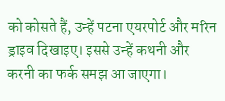को कोसते हैं, उन्हें पटना एयरपोर्ट और मरिन ड्राइव दिखाइए। इससे उन्हें कथनी और करनी का फर्क समझ आ जाएगा।